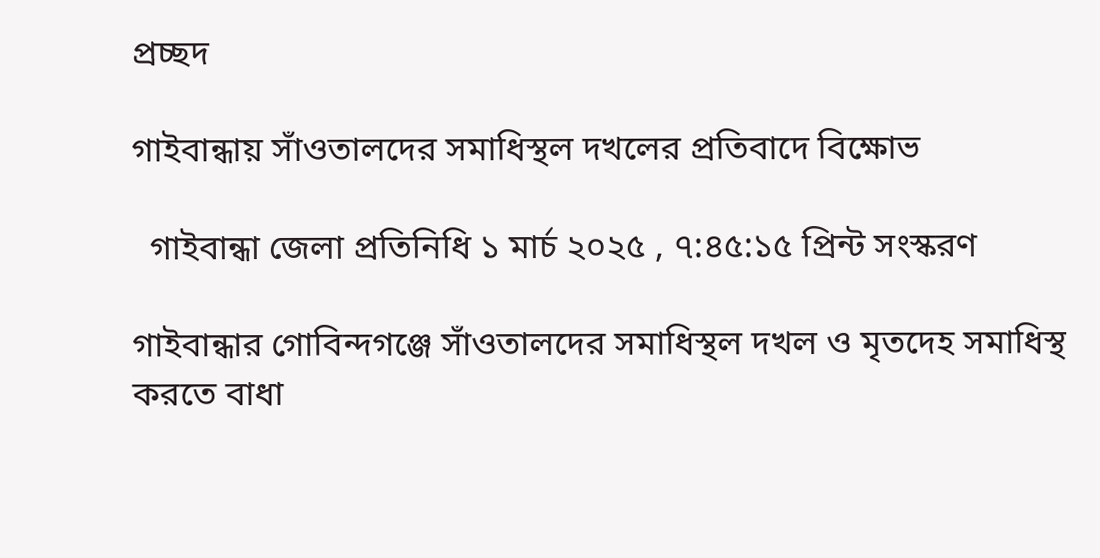প্রচ্ছদ

গাইবান্ধায় সাঁওতালদের সমাধিস্থল দখলের প্রতিবাদে বিক্ষোভ

  গাইবান্ধা জেলা প্রতিনিধি ১ মার্চ ২০২৫ , ৭:৪৫:১৫ প্রিন্ট সংস্করণ

গাইবান্ধার গোবিন্দগঞ্জে সাঁওতালদের সমাধিস্থল দখল ও মৃতদেহ সমাধিস্থ করতে বাধা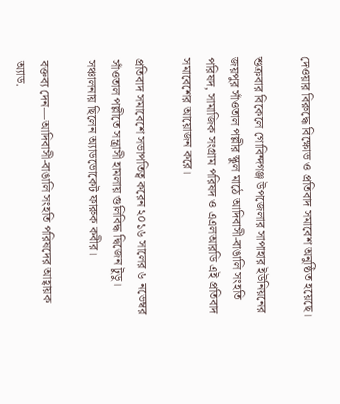দেওয়ার বিরুদ্ধে বিক্ষোভ ও প্রতিবাদ সমাবেশ অনুষ্ঠিত হয়েছে।

শুক্রবার বিকেলে গোবিন্দগঞ্জ উপজেলার সাপাহার ইউনিয়নের জয়পুর সাঁওতাল পল্লীর স্কুল মাঠে আদিবাসী-বাঙালি সংহতি পরিষদ, সামাজিক সংগ্রাম পরিষদ ও এএলআরডি এই প্রতিবাদ সমাবেশের আয়োজন করে।

প্রতিবাদ সমাবেশে সভাপতিত্ব করেন ২০১৬ সালের ৬ নভেম্বর সাঁওতাল পল্লীতে সন্ত্রাসী হামলায় গুলিবিদ্ধ দ্বিজেন টুডু। সঞ্চালনায় ছিলেন অ্যাডভোকেট ফারুক কবীর।

বক্তব্য দেন—আদিবাসী-বাঙালি সংহতি পরিষদের আহ্বায়ক অ্যাড.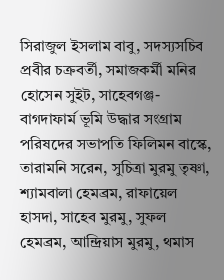সিরাজুল ইসলাম বাবু, সদস্যসচিব প্রবীর চক্রবর্তী, সমাজকর্মী মনির হোসেন সুইট, সাহেবগঞ্জ-বাগদাফার্ম ভূমি উদ্ধার সংগ্রাম পরিষদের সভাপতি ফিলিমন বাস্কে, তারামনি সরেন, সুচিত্রা মুরমু তৃষ্ণা, শ্যামবালা হেমব্রম, রাফায়েল হাসদা, সাহেব মুরমু, সুফল হেমব্রম, আন্দ্রিয়াস মুরমু, থমাস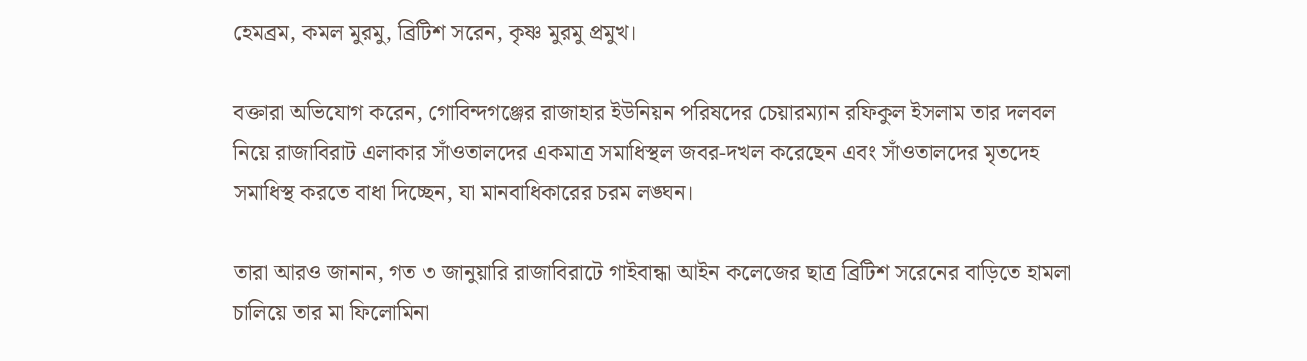হেমব্রম, কমল মুরমু, ব্রিটিশ সরেন, কৃষ্ণ মুরমু প্রমুখ।

বক্তারা অভিযোগ করেন, গোবিন্দগঞ্জের রাজাহার ইউনিয়ন পরিষদের চেয়ারম্যান রফিকুল ইসলাম তার দলবল নিয়ে রাজাবিরাট এলাকার সাঁওতালদের একমাত্র সমাধিস্থল জবর-দখল করেছেন এবং সাঁওতালদের মৃতদেহ সমাধিস্থ করতে বাধা দিচ্ছেন, যা মানবাধিকারের চরম লঙ্ঘন।

তারা আরও জানান, গত ৩ জানুয়ারি রাজাবিরাটে গাইবান্ধা আইন কলেজের ছাত্র ব্রিটিশ সরেনের বাড়িতে হামলা চালিয়ে তার মা ফিলোমিনা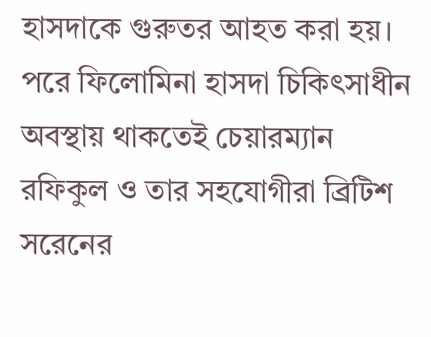হাসদাকে গুরুতর আহত করা হয়। পরে ফিলোমিনা হাসদা চিকিৎসাধীন অবস্থায় থাকতেই চেয়ারম্যান রফিকুল ও তার সহযোগীরা ব্রিটিশ সরেনের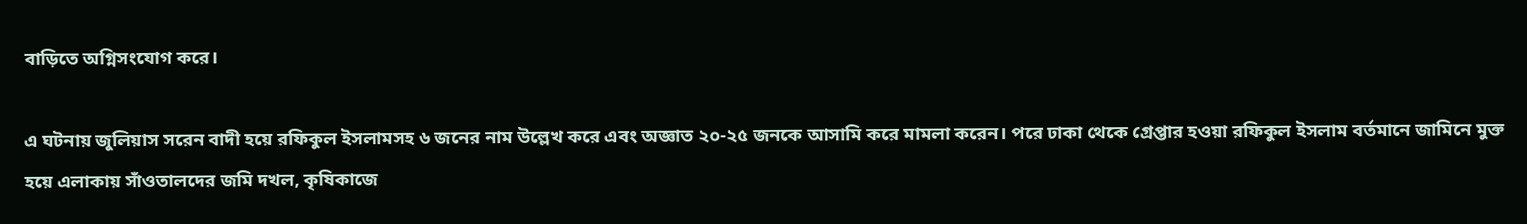বাড়িতে অগ্নিসংযোগ করে।

এ ঘটনায় জুলিয়াস সরেন বাদী হয়ে রফিকুল ইসলামসহ ৬ জনের নাম উল্লেখ করে এবং অজ্ঞাত ২০-২৫ জনকে আসামি করে মামলা করেন। পরে ঢাকা থেকে গ্রেপ্তার হওয়া রফিকুল ইসলাম বর্তমানে জামিনে মুক্ত হয়ে এলাকায় সাঁওতালদের জমি দখল, কৃষিকাজে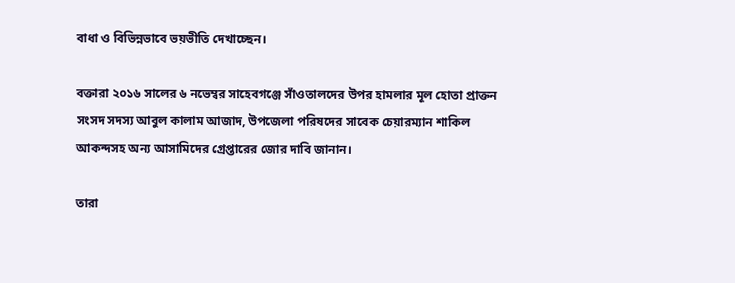বাধা ও বিভিন্নভাবে ভয়ভীতি দেখাচ্ছেন।

বক্তারা ২০১৬ সালের ৬ নভেম্বর সাহেবগঞ্জে সাঁওতালদের উপর হামলার মূল হোতা প্রাক্তন সংসদ সদস্য আবুল কালাম আজাদ, উপজেলা পরিষদের সাবেক চেয়ারম্যান শাকিল আকন্দসহ অন্য আসামিদের গ্রেপ্তারের জোর দাবি জানান।

তারা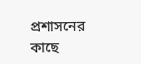প্রশাসনের কাছে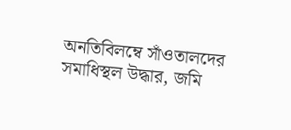অনতিবিলম্বে সাঁওতালদের সমাধিস্থল উদ্ধার, জমি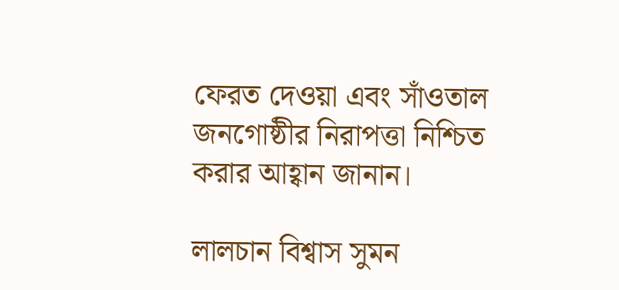ফেরত দেওয়া এবং সাঁওতাল জনগোষ্ঠীর নিরাপত্তা নিশ্চিত করার আহ্বান জানান।

লালচান বিশ্বাস সুমন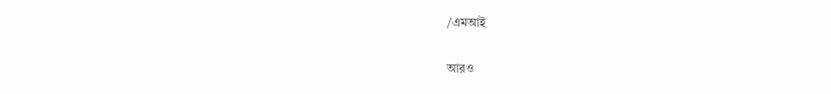/এমআই

আরও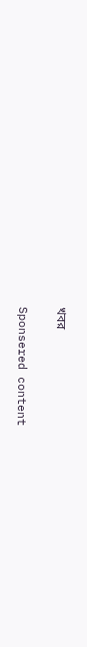খবর

Sponsered content